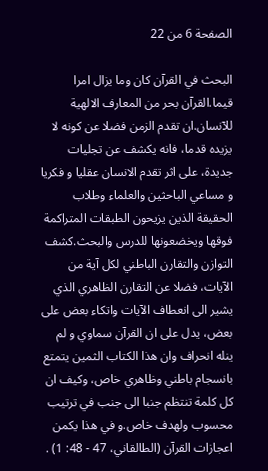الصفحة 6 من 22

البحث في القرآن كان وما يزال امرا قيما.القرآن بحر من المعارف الالهية للآنسان.ان تقدم الزمن فضلا عن كونه لا يزيده قدما، فانه يكشف عن تجليات جديدة، على اثر تقدم الانسان عقليا و فكريا و مساعي الباحثين والعلماء وطلاب الحقيقة الذين يزيحون الطبقات المتراكمة فوقها ويخضعونها للدرس والبحث.كشف التوازن والتقارن الباطني لكل آية من الآيات، فضلا عن التقارن الظاهري الذي يشير الى انعطاف الآيات واتكاء بعض على بعض، يدل على ان القرآن سماوي و لم ينله انحراف وان هذا الكتاب الثمين يتمتع بانسجام باطني وظاهري خاص، وكيف ان كل كلمة تنتظم جنبا الى جنب في ترتيب محسوب ولهدف خاص.و في هذا يكمن اعجازات القرآن (الطالقاني، 47 - 48: 1) .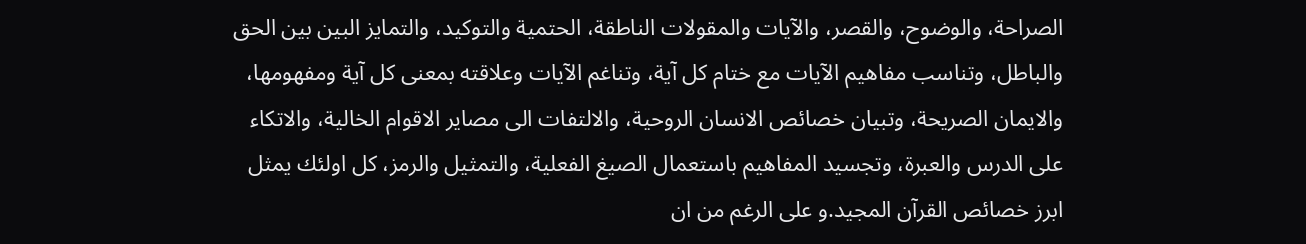الصراحة، والوضوح، والقصر، والآيات والمقولات الناطقة، الحتمية والتوكيد، والتمايز البين بين الحق والباطل، وتناسب مفاهيم الآيات مع ختام كل آية، وتناغم الآيات وعلاقته بمعنى كل آية ومفهومها، والايمان الصريحة، وتبيان خصائص الانسان الروحية، والالتفات الى مصاير الاقوام الخالية، والاتكاء على الدرس والعبرة، وتجسيد المفاهيم باستعمال الصيغ الفعلية، والتمثيل والرمز، كل اولئك يمثل ابرز خصائص القرآن المجيد.و على الرغم من ان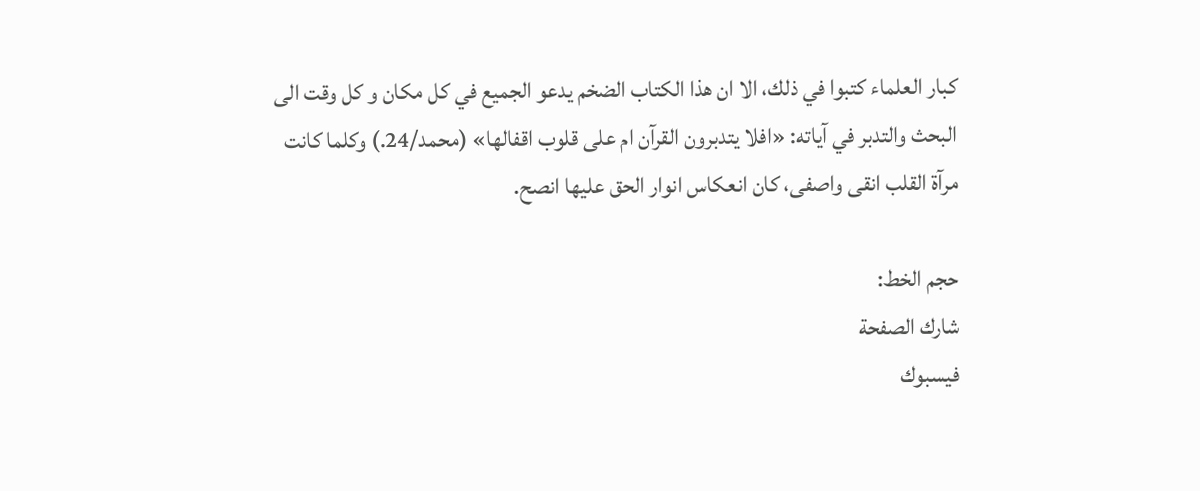كبار العلماء كتبوا في ذلك، الا ان هذا الكتاب الضخم يدعو الجميع في كل مكان و كل وقت الى البحث والتدبر في آياته: «افلا يتدبرون القرآن ام على قلوب اقفالها» (محمد/24.) وكلما كانت مرآة القلب انقى واصفى، كان انعكاس انوار الحق عليها انصح.

حجم الخط:
شارك الصفحة
فيسبوك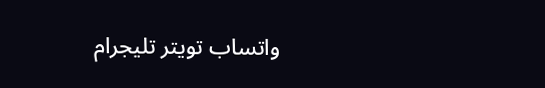واتساب تويتر تليجرام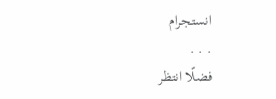انستجرام
. . .
فضلًا انتظر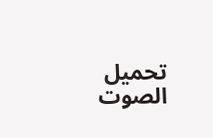تحميل الصوت